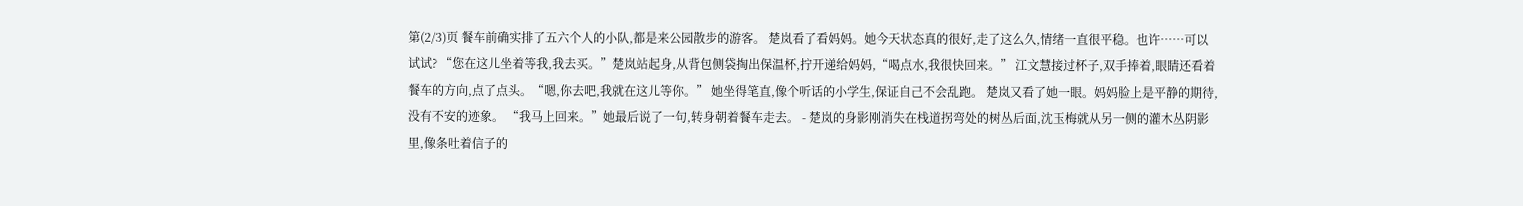第(2/3)页 餐车前确实排了五六个人的小队,都是来公园散步的游客。 楚岚看了看妈妈。她今天状态真的很好,走了这么久,情绪一直很平稳。也许……可以试试? “您在这儿坐着等我,我去买。”楚岚站起身,从背包侧袋掏出保温杯,拧开递给妈妈,“喝点水,我很快回来。” 江文慧接过杯子,双手捧着,眼睛还看着餐车的方向,点了点头。“嗯,你去吧,我就在这儿等你。” 她坐得笔直,像个听话的小学生,保证自己不会乱跑。 楚岚又看了她一眼。妈妈脸上是平静的期待,没有不安的迹象。 “我马上回来。”她最后说了一句,转身朝着餐车走去。 - 楚岚的身影刚消失在栈道拐弯处的树丛后面,沈玉梅就从另一侧的灌木丛阴影里,像条吐着信子的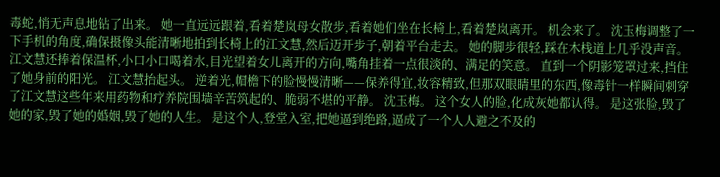毒蛇,悄无声息地钻了出来。 她一直远远跟着,看着楚岚母女散步,看着她们坐在长椅上,看着楚岚离开。 机会来了。 沈玉梅调整了一下手机的角度,确保摄像头能清晰地拍到长椅上的江文慧,然后迈开步子,朝着平台走去。 她的脚步很轻,踩在木栈道上几乎没声音。 江文慧还捧着保温杯,小口小口喝着水,目光望着女儿离开的方向,嘴角挂着一点很淡的、满足的笑意。 直到一个阴影笼罩过来,挡住了她身前的阳光。 江文慧抬起头。 逆着光,帽檐下的脸慢慢清晰——保养得宜,妆容精致,但那双眼睛里的东西,像毒针一样瞬间刺穿了江文慧这些年来用药物和疗养院围墙辛苦筑起的、脆弱不堪的平静。 沈玉梅。 这个女人的脸,化成灰她都认得。 是这张脸,毁了她的家,毁了她的婚姻,毁了她的人生。 是这个人,登堂入室,把她逼到绝路,逼成了一个人人避之不及的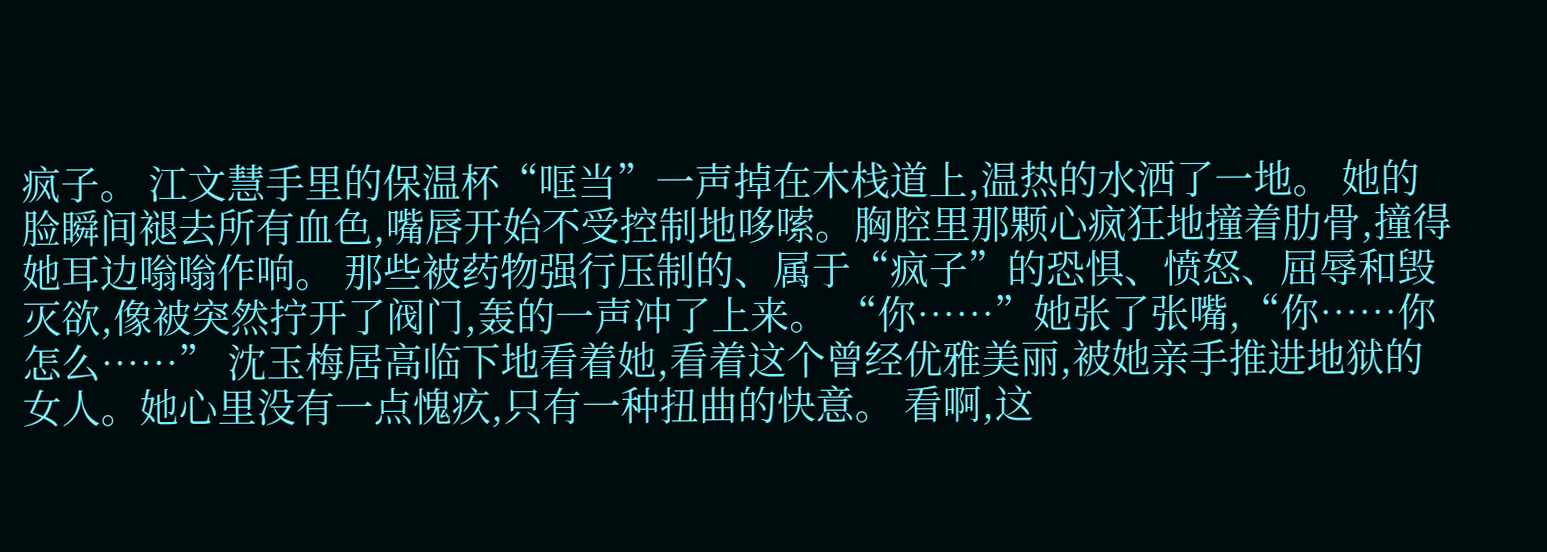疯子。 江文慧手里的保温杯“哐当”一声掉在木栈道上,温热的水洒了一地。 她的脸瞬间褪去所有血色,嘴唇开始不受控制地哆嗦。胸腔里那颗心疯狂地撞着肋骨,撞得她耳边嗡嗡作响。 那些被药物强行压制的、属于“疯子”的恐惧、愤怒、屈辱和毁灭欲,像被突然拧开了阀门,轰的一声冲了上来。 “你……”她张了张嘴,“你……你怎么……” 沈玉梅居高临下地看着她,看着这个曾经优雅美丽,被她亲手推进地狱的女人。她心里没有一点愧疚,只有一种扭曲的快意。 看啊,这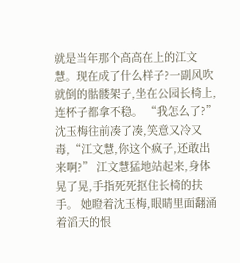就是当年那个高高在上的江文慧。现在成了什么样子?一副风吹就倒的骷髅架子,坐在公园长椅上,连杯子都拿不稳。 “我怎么了?”沈玉梅往前凑了凑,笑意又冷又毒,“江文慧,你这个疯子,还敢出来啊?” 江文慧猛地站起来,身体晃了晃,手指死死抠住长椅的扶手。 她瞪着沈玉梅,眼睛里面翻涌着滔天的恨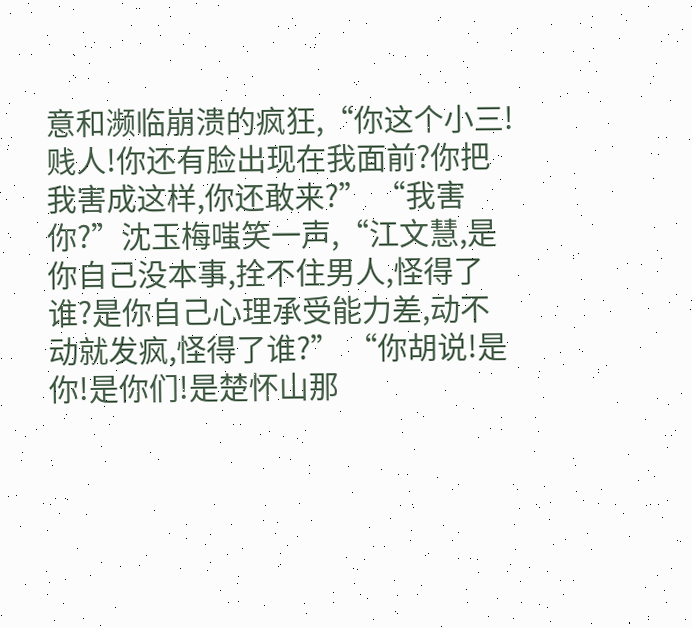意和濒临崩溃的疯狂,“你这个小三!贱人!你还有脸出现在我面前?你把我害成这样,你还敢来?” “我害你?”沈玉梅嗤笑一声,“江文慧,是你自己没本事,拴不住男人,怪得了谁?是你自己心理承受能力差,动不动就发疯,怪得了谁?” “你胡说!是你!是你们!是楚怀山那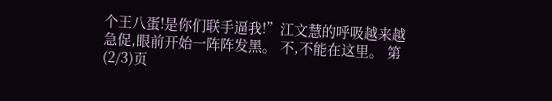个王八蛋!是你们联手逼我!”江文慧的呼吸越来越急促,眼前开始一阵阵发黑。 不,不能在这里。 第(2/3)页